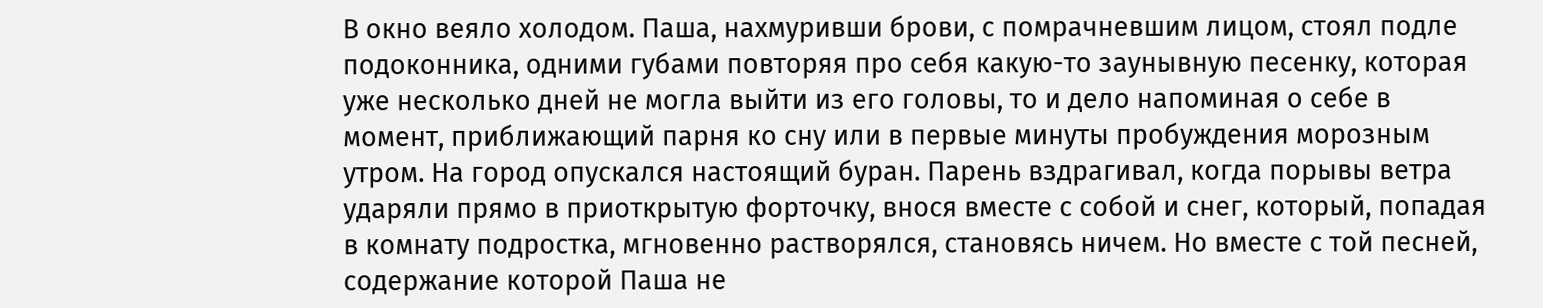В окно веяло холодом. Паша, нахмуривши брови, с помрачневшим лицом, стоял подле подоконника, одними губами повторяя про себя какую-то заунывную песенку, которая уже несколько дней не могла выйти из его головы, то и дело напоминая о себе в момент, приближающий парня ко сну или в первые минуты пробуждения морозным утром. На город опускался настоящий буран. Парень вздрагивал, когда порывы ветра ударяли прямо в приоткрытую форточку, внося вместе с собой и снег, который, попадая в комнату подростка, мгновенно растворялся, становясь ничем. Но вместе с той песней, содержание которой Паша не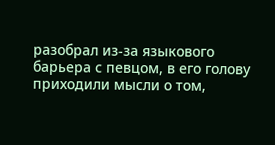разобрал из-за языкового барьера с певцом, в его голову приходили мысли о том,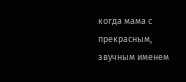когда мама с прекрасным, звучным именем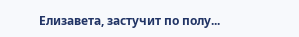Елизавета, застучит по полу...